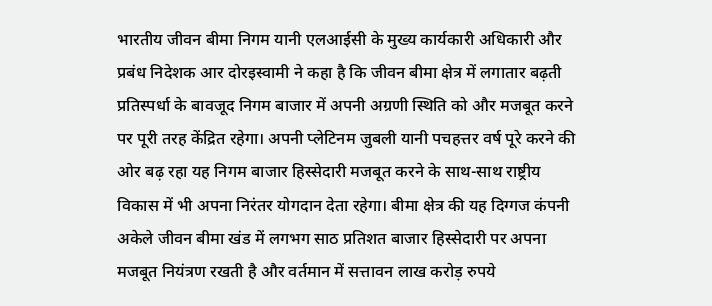भारतीय जीवन बीमा निगम यानी एलआईसी के मुख्य कार्यकारी अधिकारी और प्रबंध निदेशक आर दोरइस्वामी ने कहा है कि जीवन बीमा क्षेत्र में लगातार बढ़ती प्रतिस्पर्धा के बावजूद निगम बाजार में अपनी अग्रणी स्थिति को और मजबूत करने पर पूरी तरह केंद्रित रहेगा। अपनी प्लेटिनम जुबली यानी पचहत्तर वर्ष पूरे करने की ओर बढ़ रहा यह निगम बाजार हिस्सेदारी मजबूत करने के साथ-साथ राष्ट्रीय विकास में भी अपना निरंतर योगदान देता रहेगा। बीमा क्षेत्र की यह दिग्गज कंपनी अकेले जीवन बीमा खंड में लगभग साठ प्रतिशत बाजार हिस्सेदारी पर अपना मजबूत नियंत्रण रखती है और वर्तमान में सत्तावन लाख करोड़ रुपये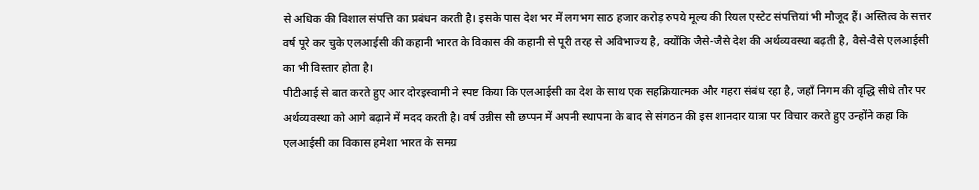से अधिक की विशाल संपत्ति का प्रबंधन करती है। इसके पास देश भर में लगभग साठ हजार करोड़ रुपये मूल्य की रियल एस्टेट संपत्तियां भी मौजूद हैं। अस्तित्व के सत्तर वर्ष पूरे कर चुके एलआईसी की कहानी भारत के विकास की कहानी से पूरी तरह से अविभाज्य है, क्योंकि जैसे-जैसे देश की अर्थव्यवस्था बढ़ती है, वैसे-वैसे एलआईसी का भी विस्तार होता है।
पीटीआई से बात करते हुए आर दोरइस्वामी ने स्पष्ट किया कि एलआईसी का देश के साथ एक सहक्रियात्मक और गहरा संबंध रहा है, जहाँ निगम की वृद्धि सीधे तौर पर अर्थव्यवस्था को आगे बढ़ाने में मदद करती है। वर्ष उन्नीस सौ छप्पन में अपनी स्थापना के बाद से संगठन की इस शानदार यात्रा पर विचार करते हुए उन्होंने कहा कि एलआईसी का विकास हमेशा भारत के समग्र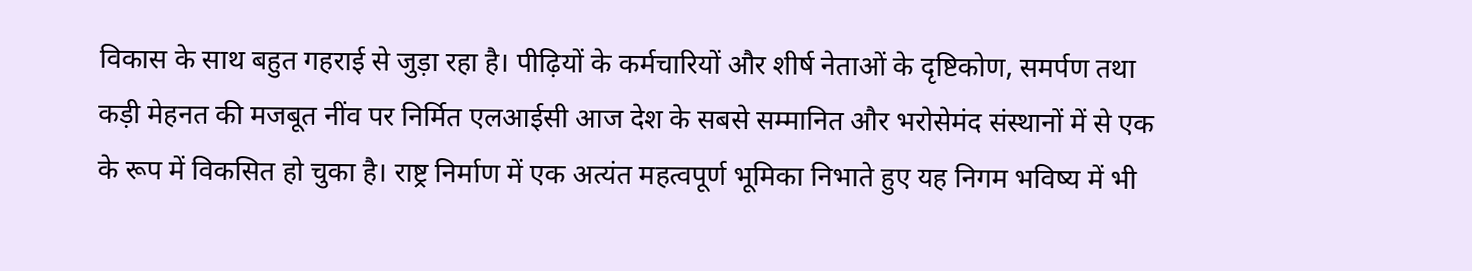विकास के साथ बहुत गहराई से जुड़ा रहा है। पीढ़ियों के कर्मचारियों और शीर्ष नेताओं के दृष्टिकोण, समर्पण तथा कड़ी मेहनत की मजबूत नींव पर निर्मित एलआईसी आज देश के सबसे सम्मानित और भरोसेमंद संस्थानों में से एक के रूप में विकसित हो चुका है। राष्ट्र निर्माण में एक अत्यंत महत्वपूर्ण भूमिका निभाते हुए यह निगम भविष्य में भी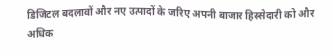डिजिटल बदलावों और नए उत्पादों के जरिए अपनी बाजार हिस्सेदारी को और अधिक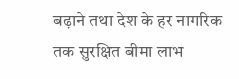बढ़ाने तथा देश के हर नागरिक तक सुरक्षित बीमा लाभ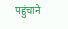पहुंचाने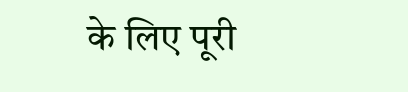के लिए पूरी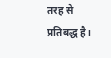तरह से प्रतिबद्ध है।